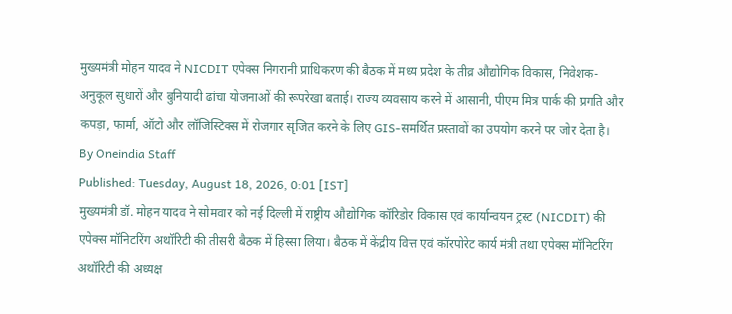मुख्यमंत्री मोहन यादव ने NICDIT एपेक्स निगरानी प्राधिकरण की बैठक में मध्य प्रदेश के तीव्र औद्योगिक विकास, निवेशक-अनुकूल सुधारों और बुनियादी ढांचा योजनाओं की रूपरेखा बताई। राज्य व्यवसाय करने में आसानी, पीएम मित्र पार्क की प्रगति और कपड़ा, फार्मा, ऑटो और लॉजिस्टिक्स में रोजगार सृजित करने के लिए GIS-समर्थित प्रस्तावों का उपयोग करने पर जोर देता है।
By Oneindia Staff
Published: Tuesday, August 18, 2026, 0:01 [IST]
मुख्यमंत्री डॉ. मोहन यादव ने सोमवार को नई दिल्ली में राष्ट्रीय औद्योगिक कॉरिडोर विकास एवं कार्यान्वयन ट्रस्ट (NICDIT) की एपेक्स मॉनिटरिंग अथॉरिटी की तीसरी बैठक में हिस्सा लिया। बैठक में केंद्रीय वित्त एवं कॉरपोरेट कार्य मंत्री तथा एपेक्स मॉनिटरिंग अथॉरिटी की अध्यक्ष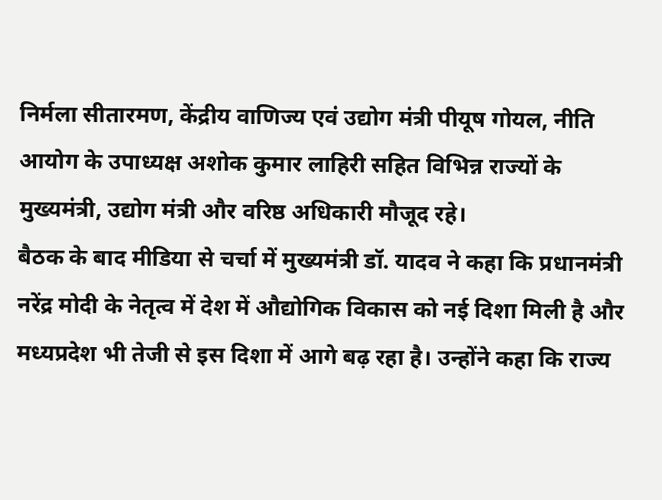निर्मला सीतारमण, केंद्रीय वाणिज्य एवं उद्योग मंत्री पीयूष गोयल, नीति आयोग के उपाध्यक्ष अशोक कुमार लाहिरी सहित विभिन्न राज्यों के मुख्यमंत्री, उद्योग मंत्री और वरिष्ठ अधिकारी मौजूद रहे।
बैठक के बाद मीडिया से चर्चा में मुख्यमंत्री डॉ. यादव ने कहा कि प्रधानमंत्री नरेंद्र मोदी के नेतृत्व में देश में औद्योगिक विकास को नई दिशा मिली है और मध्यप्रदेश भी तेजी से इस दिशा में आगे बढ़ रहा है। उन्होंने कहा कि राज्य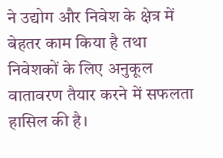ने उद्योग और निवेश के क्षेत्र में बेहतर काम किया है तथा निवेशकों के लिए अनुकूल वातावरण तैयार करने में सफलता हासिल की है।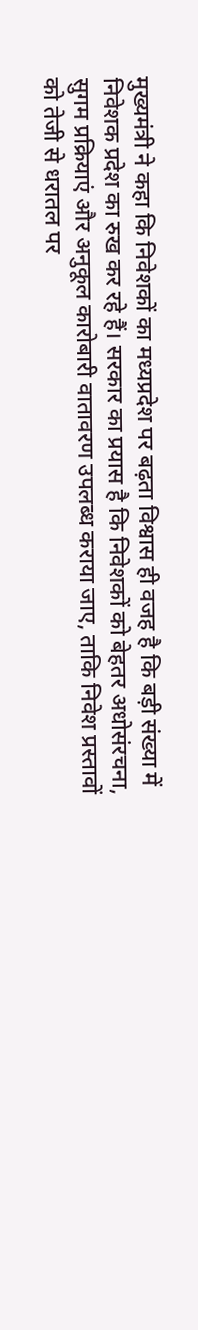मुख्यमंत्री ने कहा कि निवेशकों का मध्यप्रदेश पर बढ़ता विश्वास ही वजह है कि बड़ी संख्या में निवेशक प्रदेश का रुख कर रहे हैं। सरकार का प्रयास है कि निवेशकों को बेहतर अधोसंरचना, सुगम प्रक्रियाएं और अनुकूल कारोबारी वातावरण उपलब्ध कराया जाए, ताकि निवेश प्रस्तावों को तेजी से धरातल पर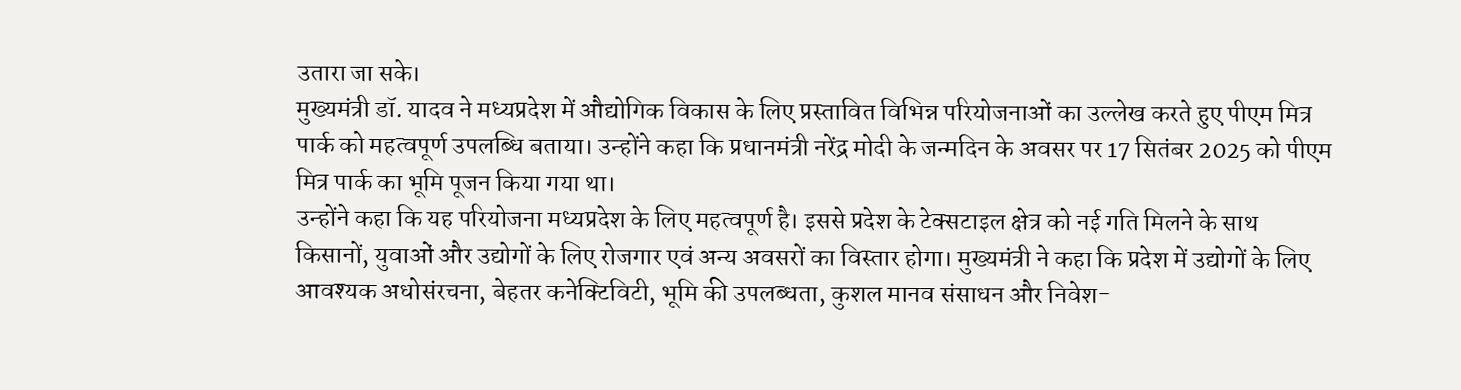उतारा जा सके।
मुख्यमंत्री डॉ. यादव ने मध्यप्रदेश में औद्योगिक विकास के लिए प्रस्तावित विभिन्न परियोजनाओं का उल्लेख करते हुए पीएम मित्र पार्क को महत्वपूर्ण उपलब्धि बताया। उन्होंने कहा कि प्रधानमंत्री नरेंद्र मोदी के जन्मदिन के अवसर पर 17 सितंबर 2025 को पीएम मित्र पार्क का भूमि पूजन किया गया था।
उन्होंने कहा कि यह परियोजना मध्यप्रदेश के लिए महत्वपूर्ण है। इससे प्रदेश के टेक्सटाइल क्षेत्र को नई गति मिलने के साथ किसानों, युवाओं और उद्योगों के लिए रोजगार एवं अन्य अवसरों का विस्तार होगा। मुख्यमंत्री ने कहा कि प्रदेश में उद्योगों के लिए आवश्यक अधोसंरचना, बेहतर कनेक्टिविटी, भूमि की उपलब्धता, कुशल मानव संसाधन और निवेश-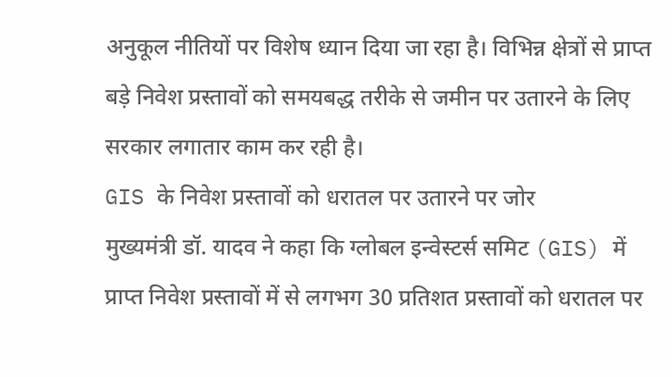अनुकूल नीतियों पर विशेष ध्यान दिया जा रहा है। विभिन्न क्षेत्रों से प्राप्त बड़े निवेश प्रस्तावों को समयबद्ध तरीके से जमीन पर उतारने के लिए सरकार लगातार काम कर रही है।
GIS के निवेश प्रस्तावों को धरातल पर उतारने पर जोर
मुख्यमंत्री डॉ. यादव ने कहा कि ग्लोबल इन्वेस्टर्स समिट (GIS) में प्राप्त निवेश प्रस्तावों में से लगभग 30 प्रतिशत प्रस्तावों को धरातल पर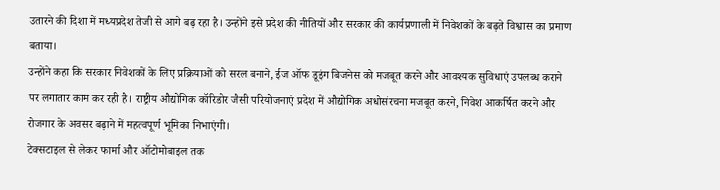उतारने की दिशा में मध्यप्रदेश तेजी से आगे बढ़ रहा है। उन्होंने इसे प्रदेश की नीतियों और सरकार की कार्यप्रणाली में निवेशकों के बढ़ते विश्वास का प्रमाण बताया।
उन्होंने कहा कि सरकार निवेशकों के लिए प्रक्रियाओं को सरल बनाने, ईज ऑफ डूइंग बिजनेस को मजबूत करने और आवश्यक सुविधाएं उपलब्ध कराने पर लगातार काम कर रही है। राष्ट्रीय औद्योगिक कॉरिडोर जैसी परियोजनाएं प्रदेश में औद्योगिक अधोसंरचना मजबूत करने, निवेश आकर्षित करने और रोजगार के अवसर बढ़ाने में महत्वपूर्ण भूमिका निभाएंगी।
टेक्सटाइल से लेकर फार्मा और ऑटोमोबाइल तक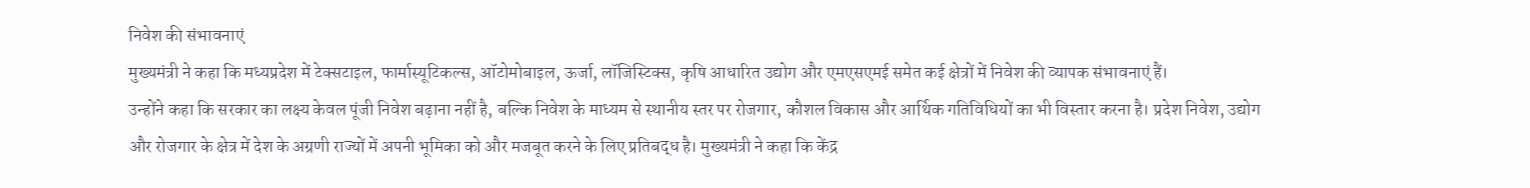निवेश की संभावनाएं
मुख्यमंत्री ने कहा कि मध्यप्रदेश में टेक्सटाइल, फार्मास्यूटिकल्स, ऑटोमोबाइल, ऊर्जा, लॉजिस्टिक्स, कृषि आधारित उद्योग और एमएसएमई समेत कई क्षेत्रों में निवेश की व्यापक संभावनाएं हैं।
उन्होंने कहा कि सरकार का लक्ष्य केवल पूंजी निवेश बढ़ाना नहीं है, बल्कि निवेश के माध्यम से स्थानीय स्तर पर रोजगार, कौशल विकास और आर्थिक गतिविधियों का भी विस्तार करना है। प्रदेश निवेश, उद्योग और रोजगार के क्षेत्र में देश के अग्रणी राज्यों में अपनी भूमिका को और मजबूत करने के लिए प्रतिबद्ध है। मुख्यमंत्री ने कहा कि केंद्र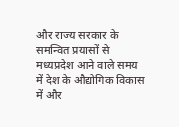और राज्य सरकार के समन्वित प्रयासों से मध्यप्रदेश आने वाले समय में देश के औद्योगिक विकास में और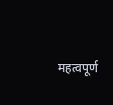महत्वपूर्ण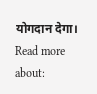योगदान देगा।
Read more about: